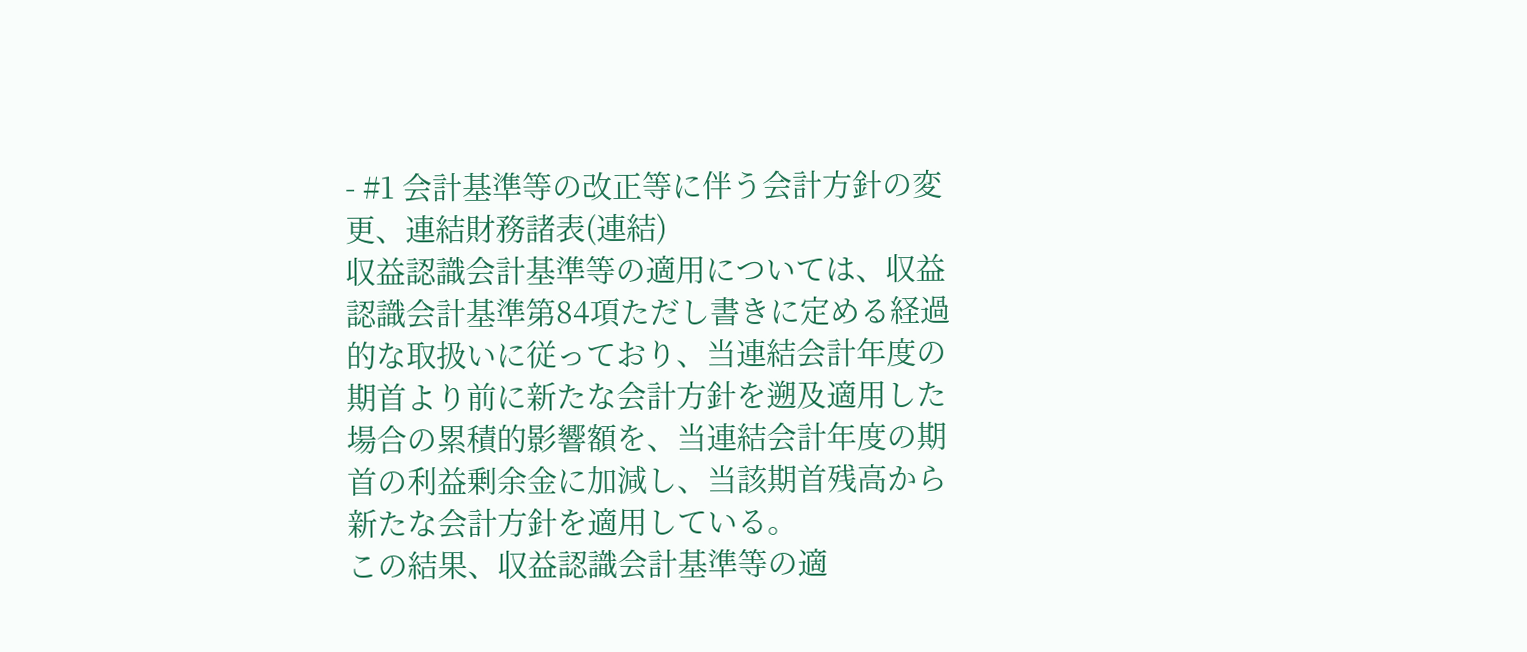- #1 会計基準等の改正等に伴う会計方針の変更、連結財務諸表(連結)
収益認識会計基準等の適用については、収益認識会計基準第84項ただし書きに定める経過的な取扱いに従っており、当連結会計年度の期首より前に新たな会計方針を遡及適用した場合の累積的影響額を、当連結会計年度の期首の利益剰余金に加減し、当該期首残高から新たな会計方針を適用している。
この結果、収益認識会計基準等の適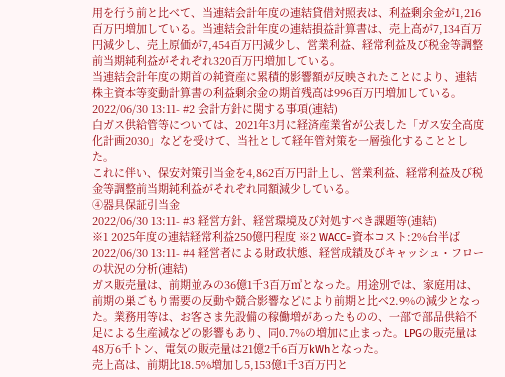用を行う前と比べて、当連結会計年度の連結貸借対照表は、利益剰余金が1,216百万円増加している。当連結会計年度の連結損益計算書は、売上高が7,134百万円減少し、売上原価が7,454百万円減少し、営業利益、経常利益及び税金等調整前当期純利益がそれぞれ320百万円増加している。
当連結会計年度の期首の純資産に累積的影響額が反映されたことにより、連結株主資本等変動計算書の利益剰余金の期首残高は996百万円増加している。
2022/06/30 13:11- #2 会計方針に関する事項(連結)
白ガス供給管等については、2021年3月に経済産業省が公表した「ガス安全高度化計画2030」などを受けて、当社として経年管対策を一層強化することとした。
これに伴い、保安対策引当金を4,862百万円計上し、営業利益、経常利益及び税金等調整前当期純利益がそれぞれ同額減少している。
④器具保証引当金
2022/06/30 13:11- #3 経営方針、経営環境及び対処すべき課題等(連結)
※1 2025年度の連結経常利益250億円程度 ※2 WACC=資本コスト:2%台半ば
2022/06/30 13:11- #4 経営者による財政状態、経営成績及びキャッシュ・フローの状況の分析(連結)
ガス販売量は、前期並みの36億1千3百万㎥となった。用途別では、家庭用は、前期の巣ごもり需要の反動や競合影響などにより前期と比べ2.9%の減少となった。業務用等は、お客さま先設備の稼働増があったものの、一部で部品供給不足による生産減などの影響もあり、同0.7%の増加に止まった。LPGの販売量は48万6千トン、電気の販売量は21億2千6百万kWhとなった。
売上高は、前期比18.5%増加し5,153億1千3百万円と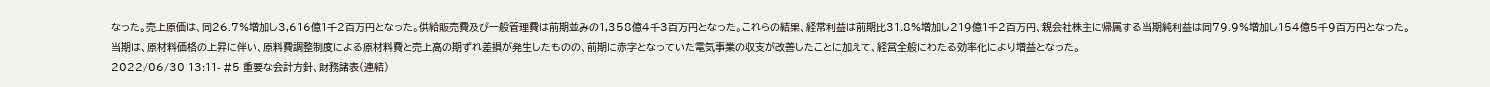なった。売上原価は、同26.7%増加し3,616億1千2百万円となった。供給販売費及び一般管理費は前期並みの1,358億4千3百万円となった。これらの結果、経常利益は前期比31.8%増加し219億1千2百万円、親会社株主に帰属する当期純利益は同79.9%増加し154億5千9百万円となった。
当期は、原材料価格の上昇に伴い、原料費調整制度による原材料費と売上高の期ずれ差損が発生したものの、前期に赤字となっていた電気事業の収支が改善したことに加えて、経営全般にわたる効率化により増益となった。
2022/06/30 13:11- #5 重要な会計方針、財務諸表(連結)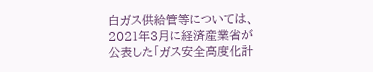白ガス供給管等については、2021年3月に経済産業省が公表した「ガス安全高度化計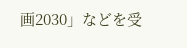画2030」などを受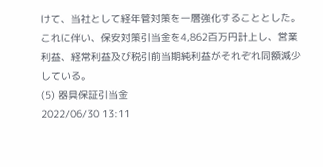けて、当社として経年管対策を一層強化することとした。
これに伴い、保安対策引当金を4,862百万円計上し、営業利益、経常利益及び税引前当期純利益がそれぞれ同額減少している。
(5) 器具保証引当金
2022/06/30 13:11